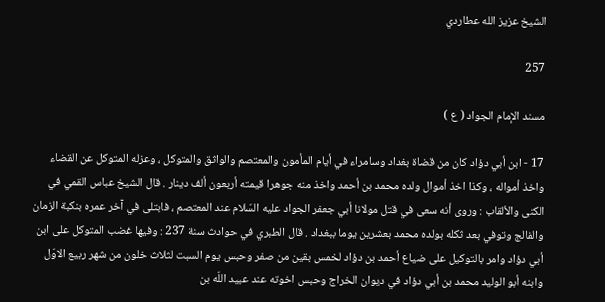الشيخ عزيز الله عطاردي

257

مسند الإمام الجواد ( ع )

17 - ابن أبي دؤاد كان من قضاة بغداد وسامراء في أيام المأمون والمعتصم والواثق والمتوكل ، وعزله المتوكل عن القضاء واخذ أمواله ، وكذا اخذ أموال ولده محمد بن أحمد واخذ منه جوهرا قيمته أربعون ألف دينار . قال الشيخ عباس القمي في الكنى والألقاب : وروى أنه سعى في قتل مولانا أبي جعفر الجواد عليه السّلام عند المعتصم ، فابتلى في آخر عمره بنكبة الزمان والفالج وتوفي بعد ثكله بولده محمد بعشرين يوما ببغداد . قال الطبري في حوادث سنة 237 : وفيها غضب المتوكل على ابن أبي دؤاد وامر بالتوكيل على ضياع أحمد بن دؤاد لخمس بقين من صفر وحبس يوم السبت لثلاث خلون من شهر ربيع الاوّل وابنه أبو الوليد محمد بن أبي دؤاد في ديوان الخراج وحبس اخوته عند عبيد اللّه بن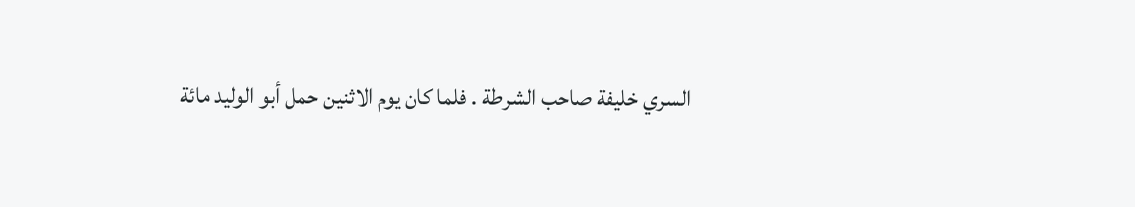السري خليفة صاحب الشرطة . فلما كان يوم الاثنين حمل أبو الوليد مائة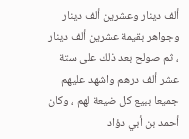ألف دينار وعشرين ألف دينار وجواهر بقيمة عشرين ألف دينار ، ثم صولح بعد ذلك على ستة عشر ألف درهم واشهد عليهم جميعا ببيع كل ضيعة لهم ، وكان أحمد بن أبي دؤاد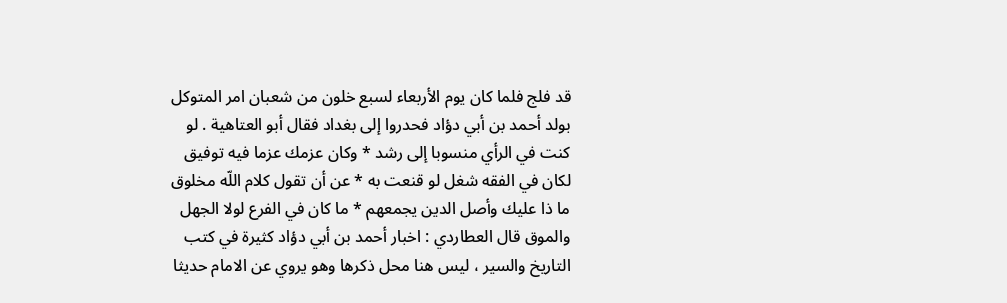قد فلج فلما كان يوم الأربعاء لسبع خلون من شعبان امر المتوكل بولد أحمد بن أبي دؤاد فحدروا إلى بغداد فقال أبو العتاهية . لو كنت في الرأي منسوبا إلى رشد * وكان عزمك عزما فيه توفيق لكان في الفقه شغل لو قنعت به * عن أن تقول كلام اللّه مخلوق ما ذا عليك وأصل الدين يجمعهم * ما كان في الفرع لولا الجهل والموق قال العطاردي : اخبار أحمد بن أبي دؤاد كثيرة في كتب التاريخ والسير ، ليس هنا محل ذكرها وهو يروي عن الامام حديثا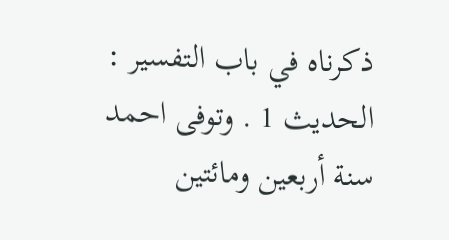ذكرناه في باب التفسير : الحديث 1 . وتوفى احمد سنة أربعين ومائتين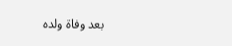بعد وفاة ولده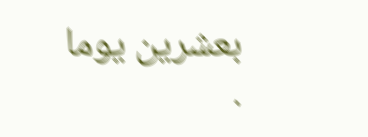بعشرين يوما .